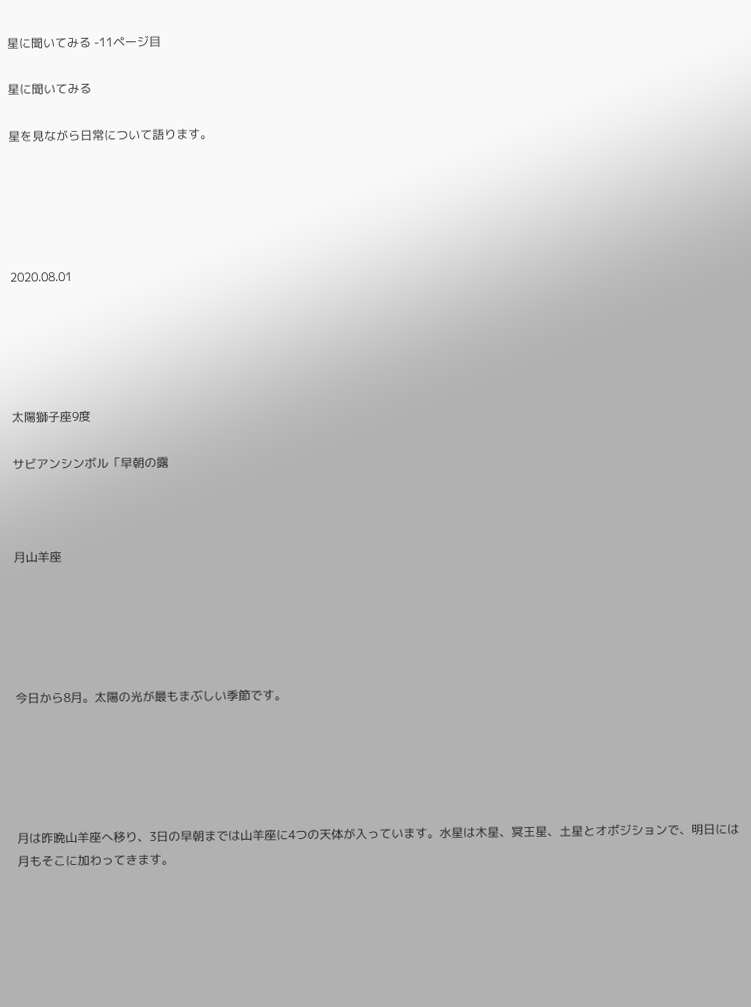星に聞いてみる -11ページ目

星に聞いてみる

星を見ながら日常について語ります。





2020.08.01





太陽獅子座9度

サビアンシンボル「早朝の露



月山羊座





今日から8月。太陽の光が最もまぶしい季節です。





月は昨晩山羊座へ移り、3日の早朝までは山羊座に4つの天体が入っています。水星は木星、冥王星、土星とオポジションで、明日には月もそこに加わってきます。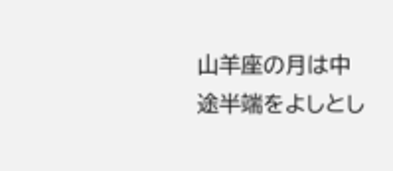山羊座の月は中途半端をよしとし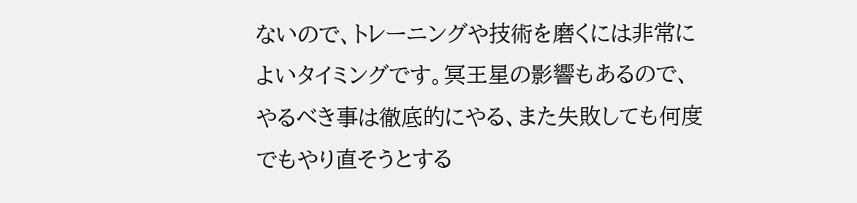ないので、トレーニングや技術を磨くには非常によいタイミングです。冥王星の影響もあるので、やるべき事は徹底的にやる、また失敗しても何度でもやり直そうとする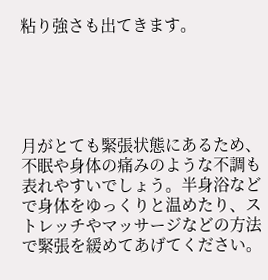粘り強さも出てきます。





月がとても緊張状態にあるため、不眠や身体の痛みのような不調も表れやすいでしょう。半身浴などで身体をゆっくりと温めたり、ストレッチやマッサージなどの方法で緊張を緩めてあげてください。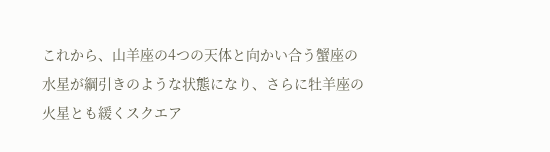これから、山羊座の4つの天体と向かい合う蟹座の水星が綱引きのような状態になり、さらに牡羊座の火星とも緩くスクエア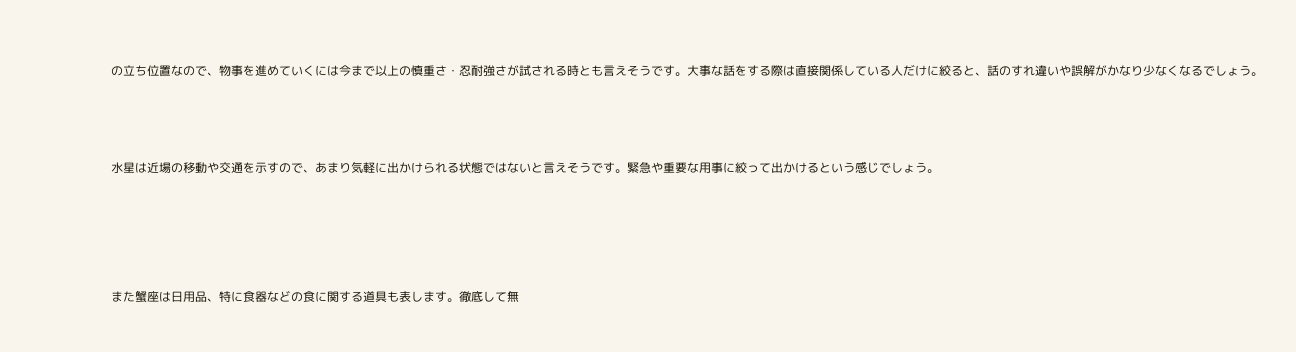の立ち位置なので、物事を進めていくには今まで以上の慎重さ・忍耐強さが試される時とも言えそうです。大事な話をする際は直接関係している人だけに絞ると、話のすれ違いや誤解がかなり少なくなるでしょう。





水星は近場の移動や交通を示すので、あまり気軽に出かけられる状態ではないと言えそうです。緊急や重要な用事に絞って出かけるという感じでしょう。







また蟹座は日用品、特に食器などの食に関する道具も表します。徹底して無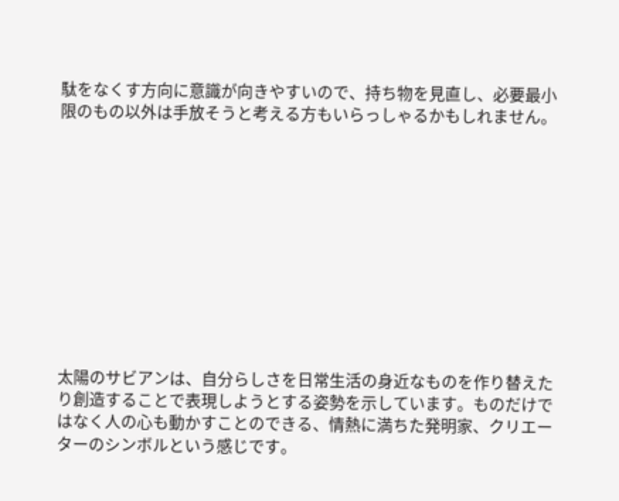駄をなくす方向に意識が向きやすいので、持ち物を見直し、必要最小限のもの以外は手放そうと考える方もいらっしゃるかもしれません。











太陽のサビアンは、自分らしさを日常生活の身近なものを作り替えたり創造することで表現しようとする姿勢を示しています。ものだけではなく人の心も動かすことのできる、情熱に満ちた発明家、クリエーターのシンボルという感じです。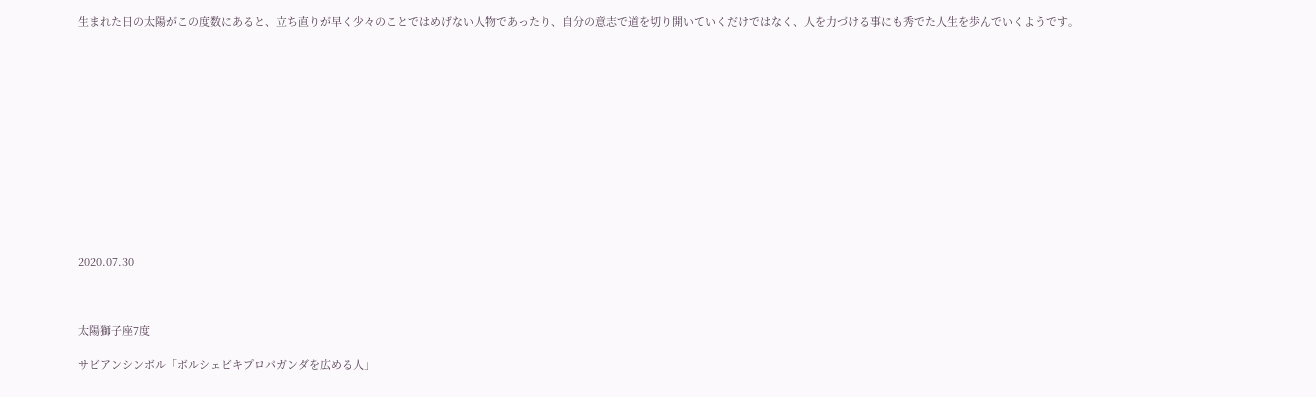生まれた日の太陽がこの度数にあると、立ち直りが早く少々のことではめげない人物であったり、自分の意志で道を切り開いていくだけではなく、人を力づける事にも秀でた人生を歩んでいくようです。













2020.07.30



太陽獅子座7度

サビアンシンボル「ボルシェビキプロパガンダを広める人」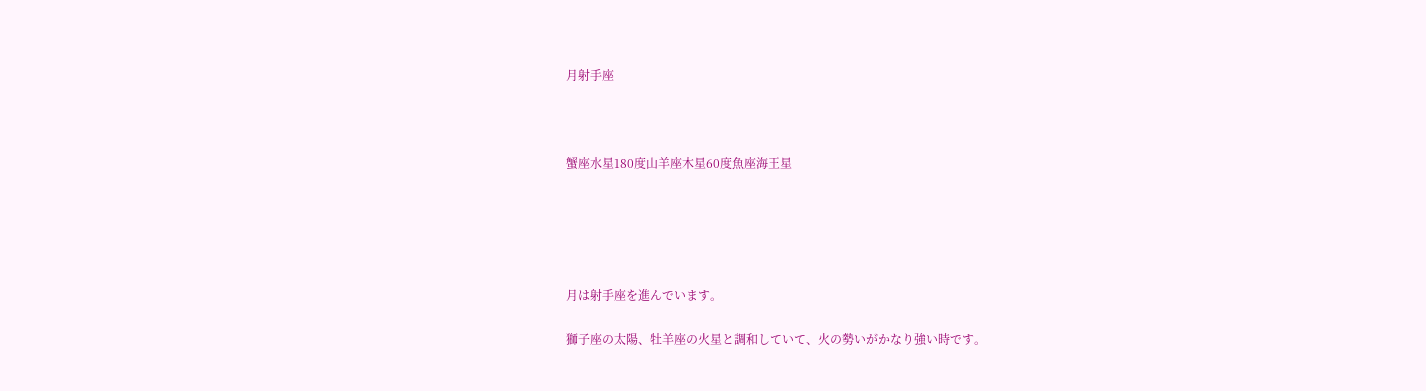月射手座



蟹座水星180度山羊座木星60度魚座海王星





月は射手座を進んでいます。

獅子座の太陽、牡羊座の火星と調和していて、火の勢いがかなり強い時です。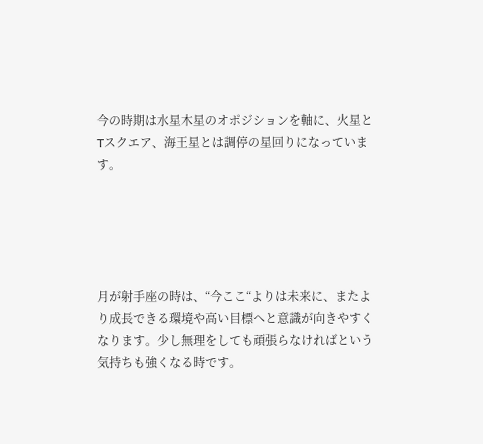今の時期は水星木星のオポジションを軸に、火星とTスクエア、海王星とは調停の星回りになっています。





月が射手座の時は、“今ここ“よりは未来に、またより成長できる環境や高い目標へと意識が向きやすくなります。少し無理をしても頑張らなければという気持ちも強くなる時です。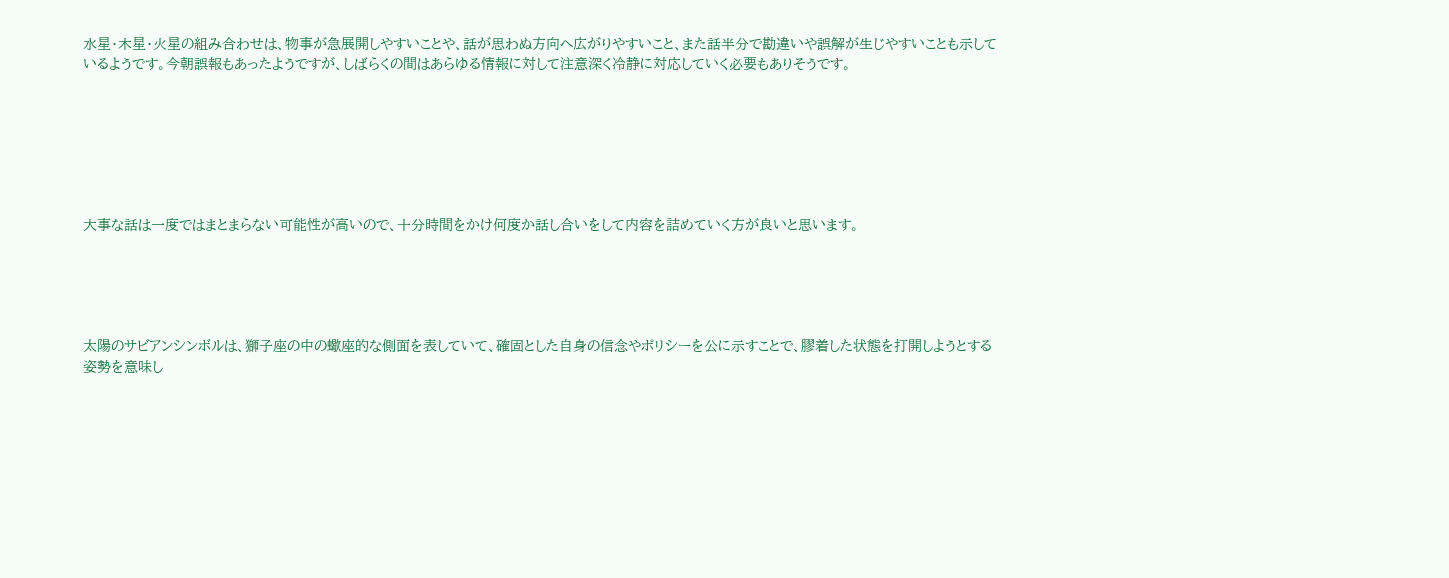水星・木星・火星の組み合わせは、物事が急展開しやすいことや、話が思わぬ方向へ広がりやすいこと、また話半分で勘違いや誤解が生じやすいことも示しているようです。今朝誤報もあったようですが、しばらくの間はあらゆる情報に対して注意深く冷静に対応していく必要もありそうです。







大事な話は一度ではまとまらない可能性が高いので、十分時間をかけ何度か話し合いをして内容を詰めていく方が良いと思います。





太陽のサビアンシンボルは、獅子座の中の蠍座的な側面を表していて、確固とした自身の信念やポリシーを公に示すことで、膠着した状態を打開しようとする姿勢を意味し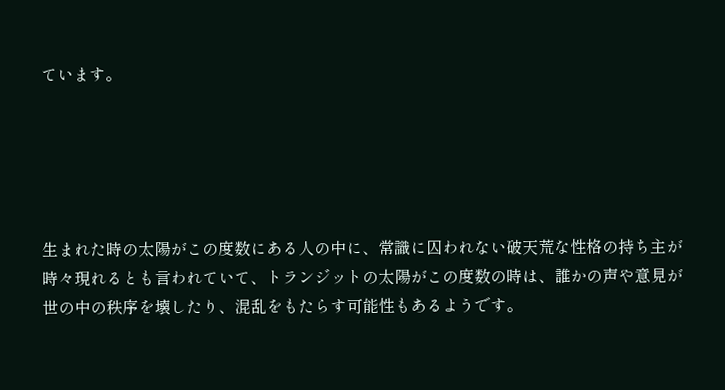ています。





生まれた時の太陽がこの度数にある人の中に、常識に囚われない破天荒な性格の持ち主が時々現れるとも言われていて、トランジットの太陽がこの度数の時は、誰かの声や意見が世の中の秩序を壊したり、混乱をもたらす可能性もあるようです。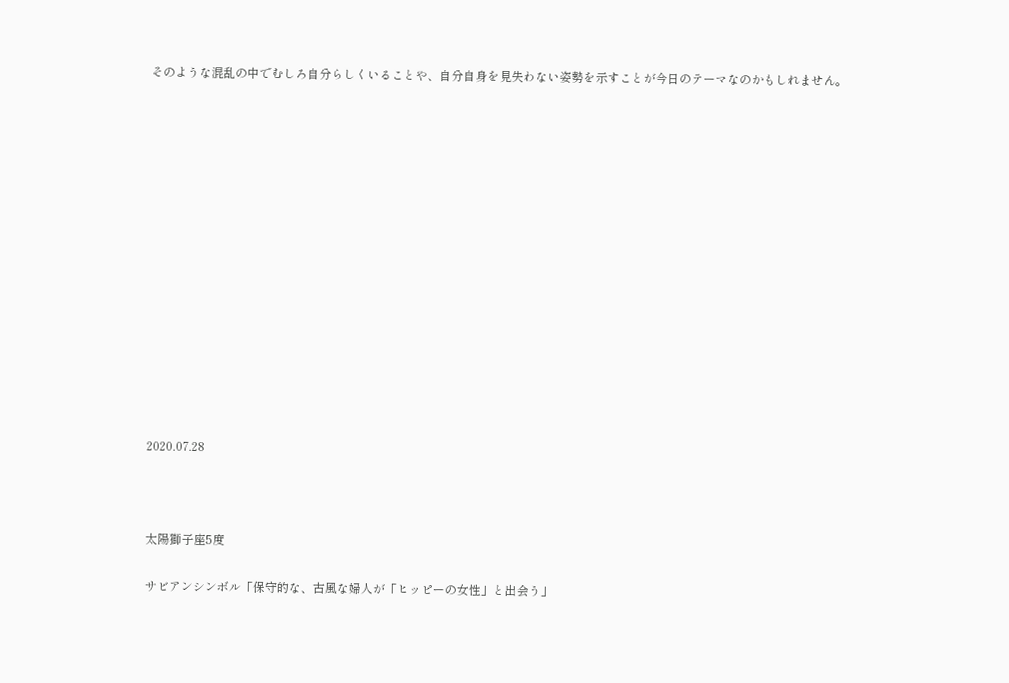そのような混乱の中でむしろ自分らしくいることや、自分自身を見失わない姿勢を示すことが今日のテーマなのかもしれません。















2020.07.28



太陽獅子座5度

サビアンシンボル「保守的な、古風な婦人が「ヒッピーの女性」と出会う」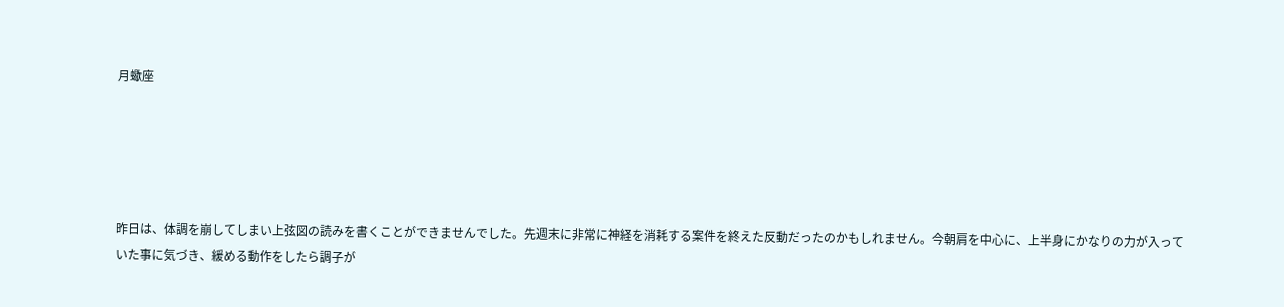月蠍座





昨日は、体調を崩してしまい上弦図の読みを書くことができませんでした。先週末に非常に神経を消耗する案件を終えた反動だったのかもしれません。今朝肩を中心に、上半身にかなりの力が入っていた事に気づき、緩める動作をしたら調子が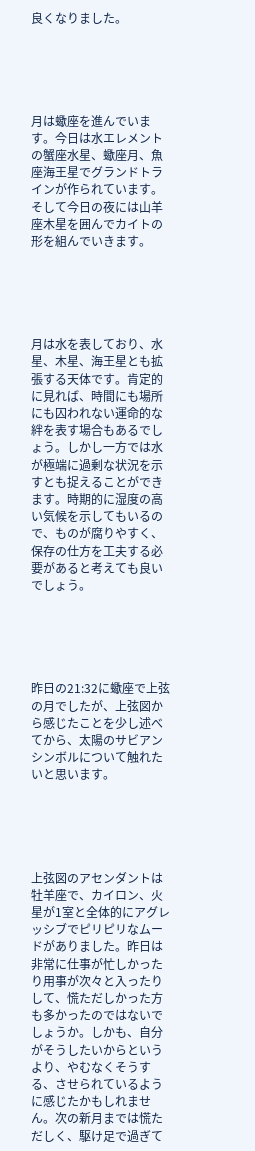良くなりました。





月は蠍座を進んでいます。今日は水エレメントの蟹座水星、蠍座月、魚座海王星でグランドトラインが作られています。そして今日の夜には山羊座木星を囲んでカイトの形を組んでいきます。





月は水を表しており、水星、木星、海王星とも拡張する天体です。肯定的に見れば、時間にも場所にも囚われない運命的な絆を表す場合もあるでしょう。しかし一方では水が極端に過剰な状況を示すとも捉えることができます。時期的に湿度の高い気候を示してもいるので、ものが腐りやすく、保存の仕方を工夫する必要があると考えても良いでしょう。





昨日の21:32に蠍座で上弦の月でしたが、上弦図から感じたことを少し述べてから、太陽のサビアンシンボルについて触れたいと思います。





上弦図のアセンダントは牡羊座で、カイロン、火星が1室と全体的にアグレッシブでピリピリなムードがありました。昨日は非常に仕事が忙しかったり用事が次々と入ったりして、慌ただしかった方も多かったのではないでしょうか。しかも、自分がそうしたいからというより、やむなくそうする、させられているように感じたかもしれません。次の新月までは慌ただしく、駆け足で過ぎて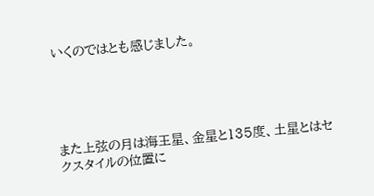いくのではとも感じました。





また上弦の月は海王星、金星と135度、土星とはセクスタイルの位置に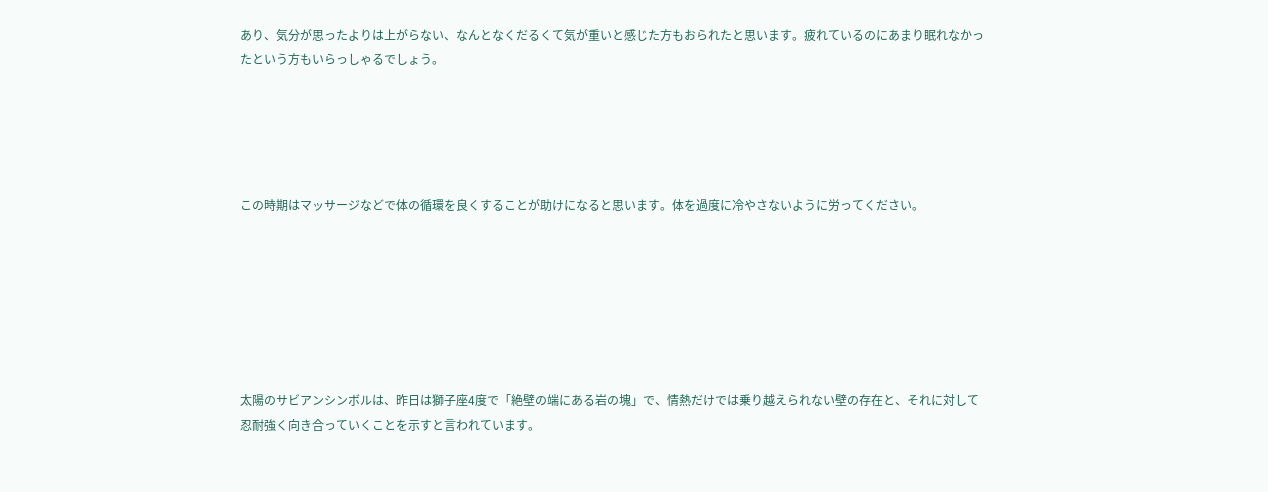あり、気分が思ったよりは上がらない、なんとなくだるくて気が重いと感じた方もおられたと思います。疲れているのにあまり眠れなかったという方もいらっしゃるでしょう。





この時期はマッサージなどで体の循環を良くすることが助けになると思います。体を過度に冷やさないように労ってください。







太陽のサビアンシンボルは、昨日は獅子座4度で「絶壁の端にある岩の塊」で、情熱だけでは乗り越えられない壁の存在と、それに対して忍耐強く向き合っていくことを示すと言われています。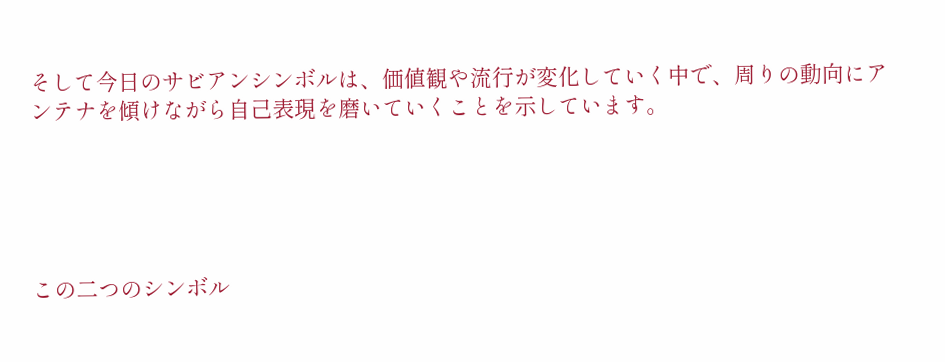そして今日のサビアンシンボルは、価値観や流行が変化していく中で、周りの動向にアンテナを傾けながら自己表現を磨いていくことを示しています。





この二つのシンボル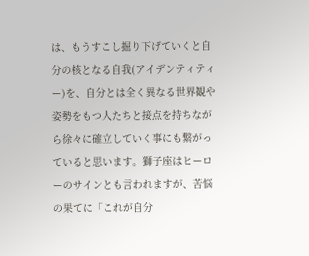は、もうすこし掘り下げていくと自分の核となる自我(アイデンティティー)を、自分とは全く異なる世界観や姿勢をもつ人たちと接点を持ちながら徐々に確立していく事にも繋がっていると思います。獅子座はヒーローのサインとも言われますが、苦悩の果てに「これが自分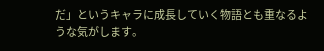だ」というキャラに成長していく物語とも重なるような気がします。